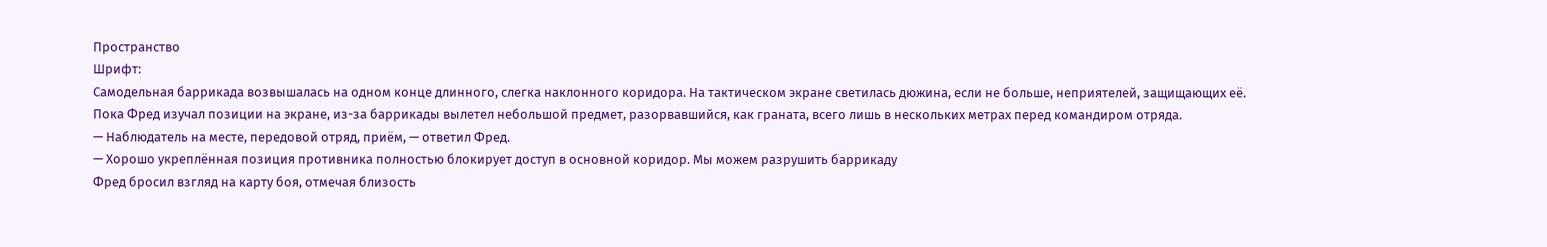Пространство
Шрифт:
Самодельная баррикада возвышалась на одном конце длинного, слегка наклонного коридора. На тактическом экране светилась дюжина, если не больше, неприятелей, защищающих её.
Пока Фред изучал позиции на экране, из-за баррикады вылетел небольшой предмет, разорвавшийся, как граната, всего лишь в нескольких метрах перед командиром отряда.
— Наблюдатель на месте, передовой отряд, приём, — ответил Фред.
— Хорошо укреплённая позиция противника полностью блокирует доступ в основной коридор. Мы можем разрушить баррикаду
Фред бросил взгляд на карту боя, отмечая близость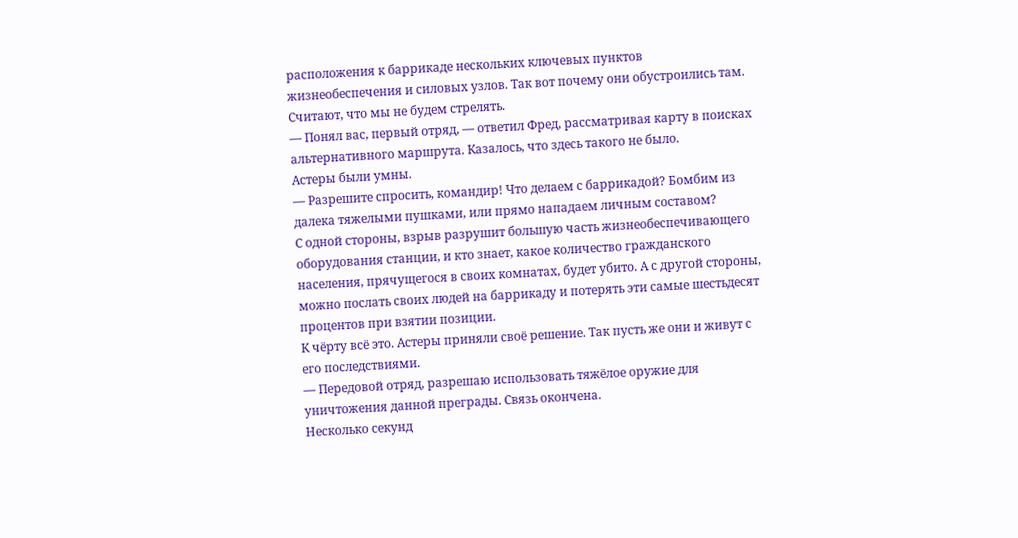расположения к баррикаде нескольких ключевых пунктов жизнеобеспечения и силовых узлов. Так вот почему они обустроились там. Считают, что мы не будем стрелять.
— Понял вас, первый отряд, — ответил Фред, рассматривая карту в поисках альтернативного маршрута. Казалось, что здесь такого не было.
Астеры были умны.
— Разрешите спросить, командир! Что делаем с баррикадой? Бомбим из далека тяжелыми пушками, или прямо нападаем личным составом?
С одной стороны, взрыв разрушит большую часть жизнеобеспечивающего оборудования станции, и кто знает, какое количество гражданского населения, прячущегося в своих комнатах, будет убито. А с другой стороны, можно послать своих людей на баррикаду и потерять эти самые шестьдесят процентов при взятии позиции.
К чёрту всё это. Астеры приняли своё решение. Так пусть же они и живут с его последствиями.
— Передовой отряд, разрешаю использовать тяжёлое оружие для уничтожения данной преграды. Связь окончена.
Несколько секунд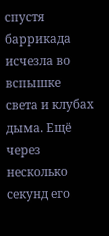спустя баррикада исчезла во вспышке света и клубах дыма. Ещё через несколько секунд его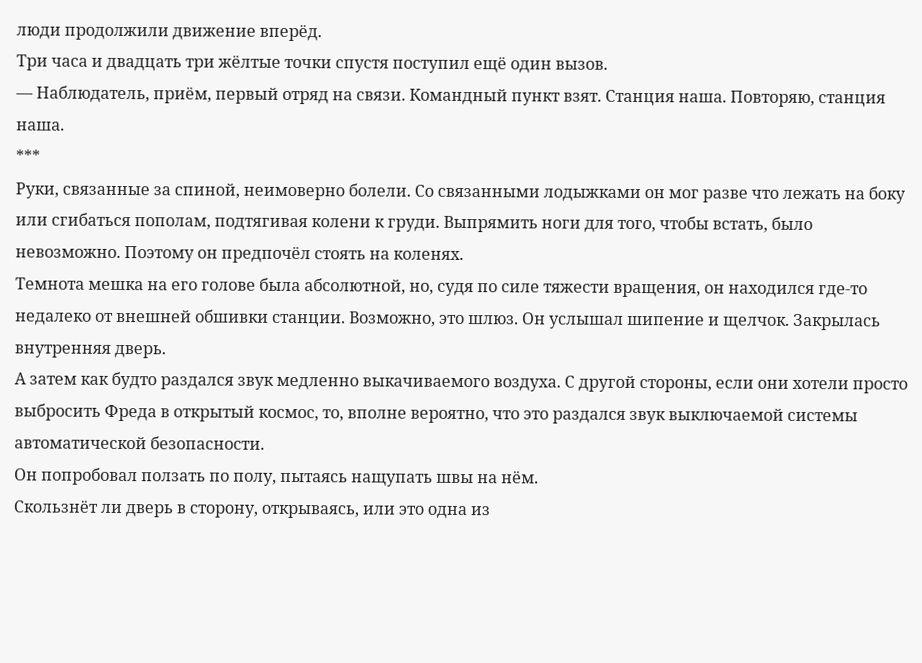люди продолжили движение вперёд.
Три часа и двадцать три жёлтые точки спустя поступил ещё один вызов.
— Наблюдатель, приём, первый отряд на связи. Командный пункт взят. Станция наша. Повторяю, станция наша.
***
Руки, связанные за спиной, неимоверно болели. Со связанными лодыжками он мог разве что лежать на боку или сгибаться пополам, подтягивая колени к груди. Выпрямить ноги для того, чтобы встать, было невозможно. Поэтому он предпочёл стоять на коленях.
Темнота мешка на его голове была абсолютной, но, судя по силе тяжести вращения, он находился где-то недалеко от внешней обшивки станции. Возможно, это шлюз. Он услышал шипение и щелчок. Закрылась внутренняя дверь.
А затем как будто раздался звук медленно выкачиваемого воздуха. С другой стороны, если они хотели просто выбросить Фреда в открытый космос, то, вполне вероятно, что это раздался звук выключаемой системы автоматической безопасности.
Он попробовал ползать по полу, пытаясь нащупать швы на нём.
Скользнёт ли дверь в сторону, открываясь, или это одна из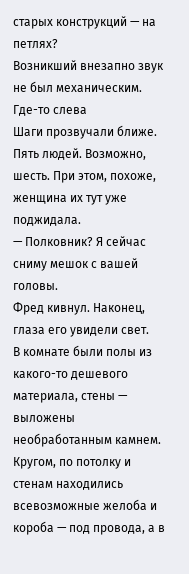старых конструкций — на петлях?
Возникший внезапно звук не был механическим. Где-то слева
Шаги прозвучали ближе. Пять людей. Возможно, шесть. При этом, похоже, женщина их тут уже поджидала.
— Полковник? Я сейчас сниму мешок с вашей головы.
Фред кивнул. Наконец, глаза его увидели свет.
В комнате были полы из какого-то дешевого материала, стены — выложены необработанным камнем. Кругом, по потолку и стенам находились всевозможные желоба и короба — под провода, а в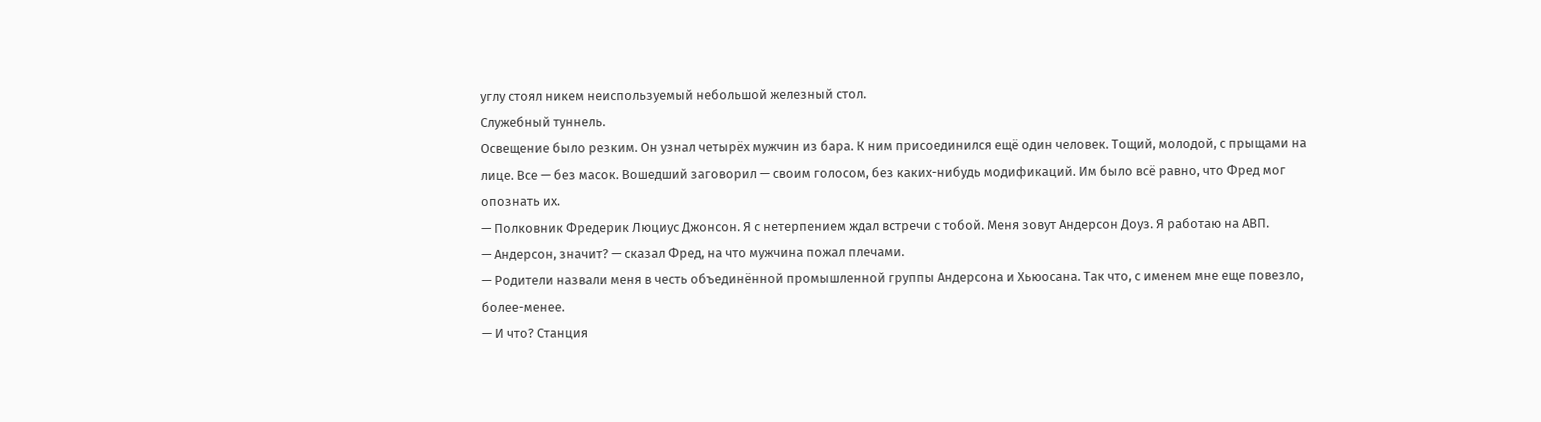углу стоял никем неиспользуемый небольшой железный стол.
Служебный туннель.
Освещение было резким. Он узнал четырёх мужчин из бара. К ним присоединился ещё один человек. Тощий, молодой, с прыщами на лице. Все — без масок. Вошедший заговорил — своим голосом, без каких-нибудь модификаций. Им было всё равно, что Фред мог опознать их.
— Полковник Фредерик Люциус Джонсон. Я с нетерпением ждал встречи с тобой. Меня зовут Андерсон Доуз. Я работаю на АВП.
— Андерсон, значит? — сказал Фред, на что мужчина пожал плечами.
— Родители назвали меня в честь объединённой промышленной группы Андерсона и Хьюосана. Так что, с именем мне еще повезло, более-менее.
— И что? Станция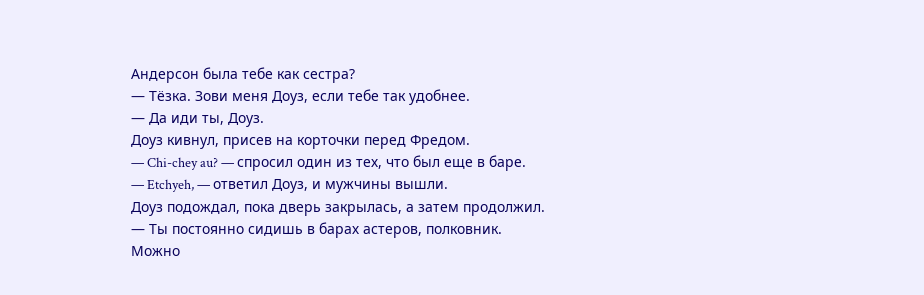Андерсон была тебе как сестра?
— Тёзка. Зови меня Доуз, если тебе так удобнее.
— Да иди ты, Доуз.
Доуз кивнул, присев на корточки перед Фредом.
— Chi-chey au? — спросил один из тех, что был еще в баре. — Etchyeh, — ответил Доуз, и мужчины вышли.
Доуз подождал, пока дверь закрылась, а затем продолжил.
— Ты постоянно сидишь в барах астеров, полковник. Можно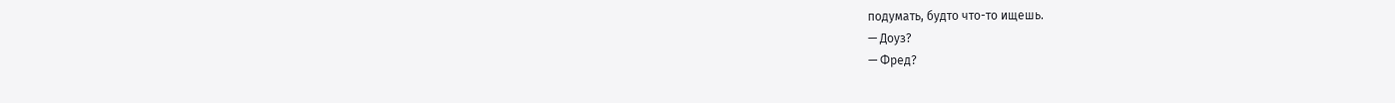подумать, будто что-то ищешь.
— Доуз?
— Фред?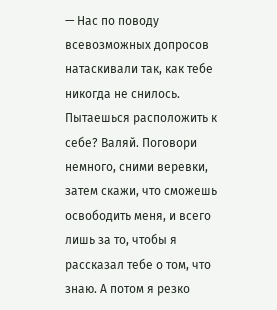— Нас по поводу всевозможных допросов натаскивали так, как тебе никогда не снилось. Пытаешься расположить к себе? Валяй. Поговори немного, сними веревки, затем скажи, что сможешь освободить меня, и всего лишь за то, чтобы я рассказал тебе о том, что знаю. А потом я резко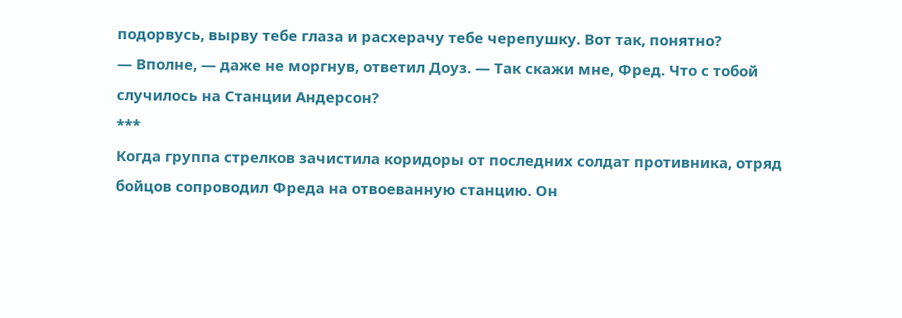подорвусь, вырву тебе глаза и расхерачу тебе черепушку. Вот так, понятно?
— Вполне, — даже не моргнув, ответил Доуз. — Так скажи мне, Фред. Что с тобой случилось на Станции Андерсон?
***
Когда группа стрелков зачистила коридоры от последних солдат противника, отряд бойцов сопроводил Фреда на отвоеванную станцию. Он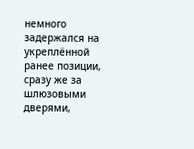немного задержался на укреплённой ранее позиции, сразу же за шлюзовыми дверями,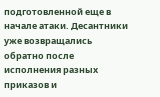подготовленной еще в начале атаки. Десантники уже возвращались обратно после исполнения разных приказов и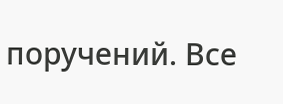поручений. Все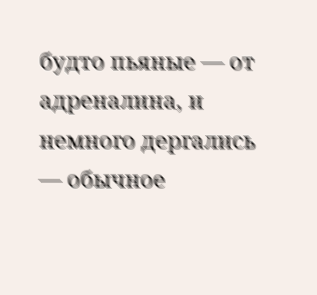будто пьяные — от адреналина, и немного дергались — обычное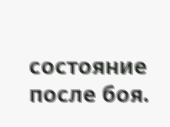состояние после боя.